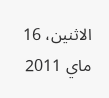الاثنين، 16 ماي 2011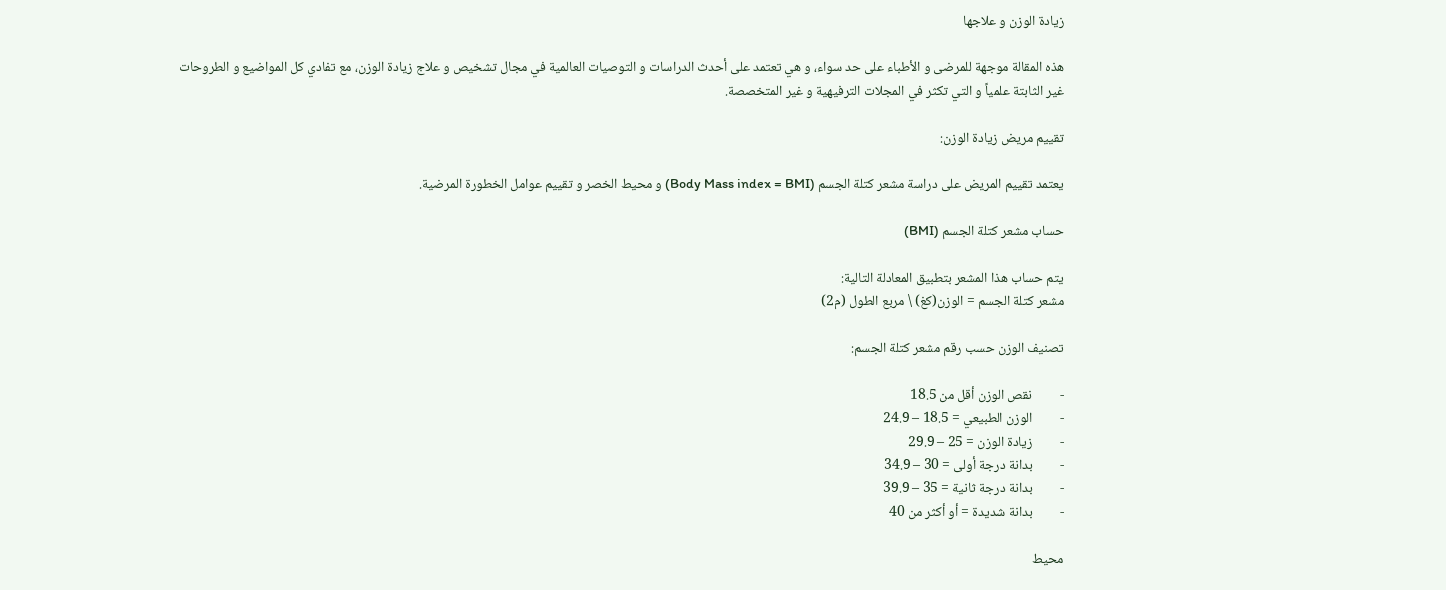زيادة الوزن و علاجها

هذه المقالة موجهة للمرضى و الأطباء على حد سواء، و هي تعتمد على أحدث الدراسات و التوصيات العالمية في مجال تشخيص و علاج زيادة الوزن، مع تفادي كل المواضيع و الطروحات غير الثابتة علمياً و التي تكثر في المجلات الترفيهية و غير المتخصصة.

تقييم مريض زيادة الوزن:

يعتمد تقييم المريض على دراسة مشعر كتلة الجسم (Body Mass index = BMI) و محيط الخصر و تقييم عوامل الخطورة المرضية.

حساب مشعر كتلة الجسم (BMI)

يتم حساب هذا المشعر بتطبيق المعادلة التالية:
مشعر كتلة الجسم = الوزن(كغ) \ مربع الطول (م2)

تصنيف الوزن حسب رقم مشعر كتلة الجسم:

-         نقص الوزن أقل من 18.5
-         الوزن الطبيعي = 18.5 – 24.9
-         زيادة الوزن = 25 – 29.9
-         بدانة درجة أولى = 30 – 34.9
-         بدانة درجة ثانية = 35 – 39.9
-         بدانة شديدة = أو أكثر من 40

محيط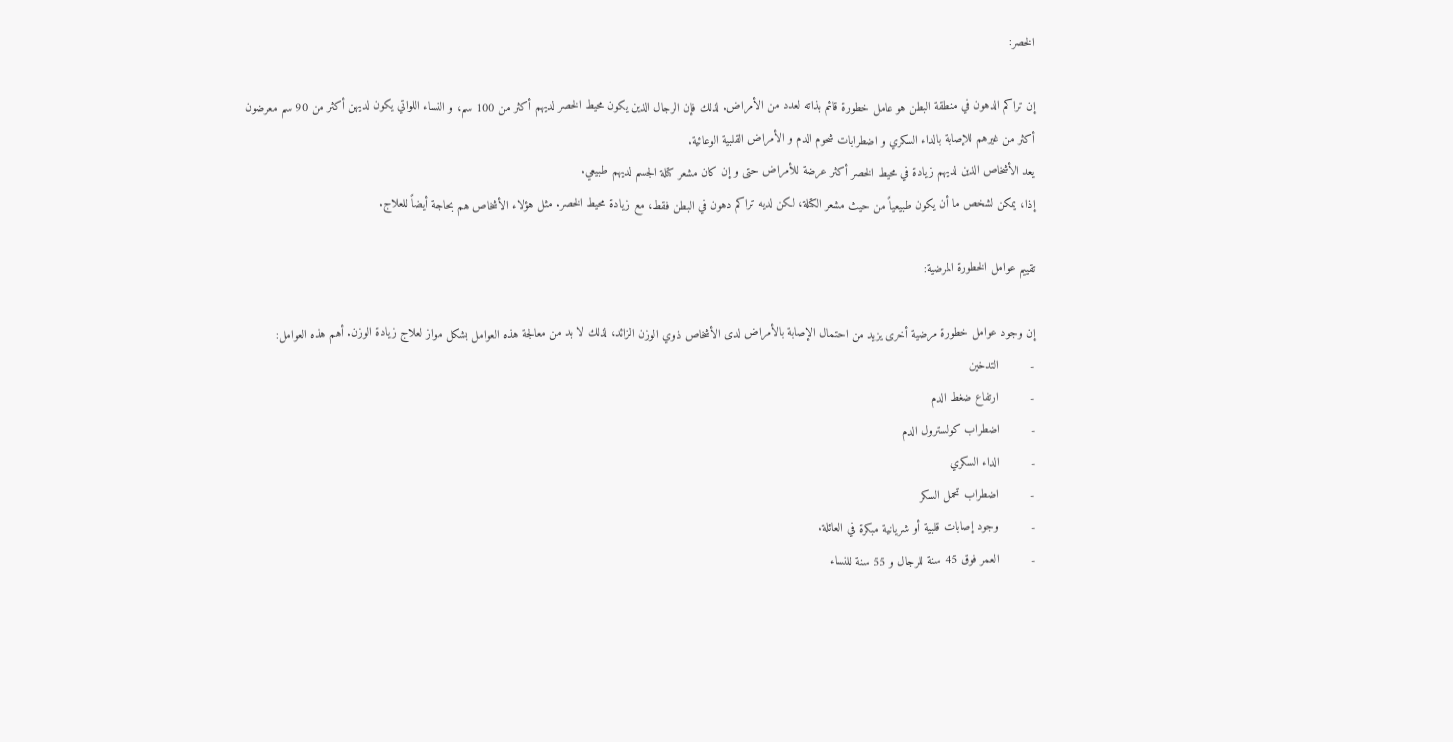الخصر:

إن تراكم الدهون في منطقة البطن هو عامل خطورة قائم بذاته لعدد من الأمراض. لذلك فإن الرجال الذين يكون محيط الخصر لديهم أكثر من 100 سم، و النساء اللواتي يكون لديهن أكثر من 90 سم معرضون أكثر من غيرهم للإصابة بالداء السكري و اضطرابات شحوم الدم و الأمراض القلبية الوعائية.
يعد الأشخاص الذين لديهم زيادة في محيط الخصر أكثر عرضة للأمراض حتى و إن كان مشعر كتلة الجسم لديهم طبيعي.
إذا، يمكن لشخص ما أن يكون طبيعياً من حيث مشعر الكتلة، لكن لديه تراكم دهون في البطن فقط، مع زيادة محيط الخصر. مثل هؤلاء الأشخاص هم بحاجة أيضاً للعلاج.

تقييم عوامل الخطورة المرضية:

إن وجود عوامل خطورة مرضية أخرى يزيد من احتمال الإصابة بالأمراض لدى الأشخاص ذوي الوزن الزائد، لذلك لا بد من معالجة هذه العوامل بشكل مواز لعلاج زيادة الوزن. أهم هذه العوامل:
-         التدخين
-         ارتفاع ضغط الدم
-         اضطراب كولسترول الدم
-         الداء السكري
-         اضطراب تحمل السكر
-         وجود إصابات قلبية أو شريانية مبكرة في العائلة.
-         العمر فوق 45 سنة للرجال و 55 سنة للنساء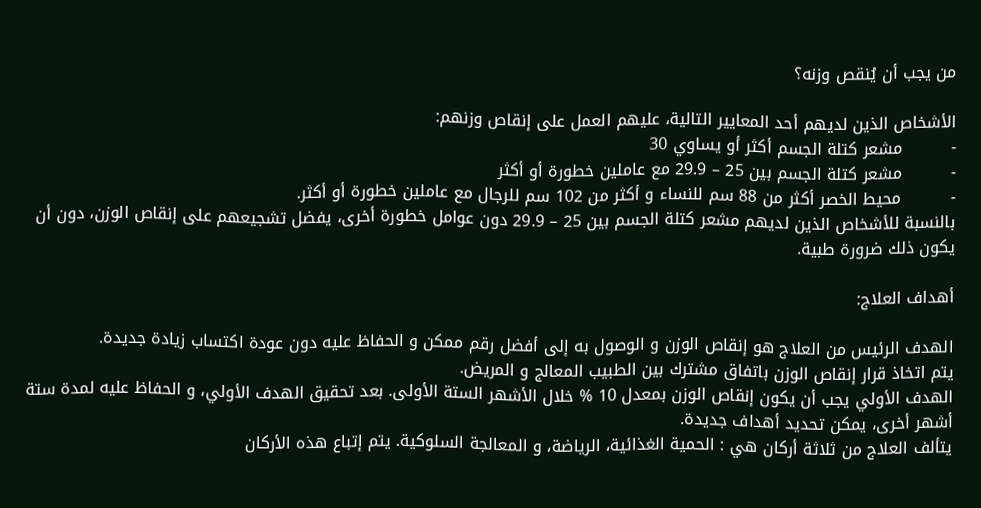من يجب أن يُنقص وزنه؟

الأشخاص الذين لديهم أحد المعايير التالية، عليهم العمل على إنقاص وزنهم:
-         مشعر كتلة الجسم أكثر أو يساوي 30
-         مشعر كتلة الجسم بين 25 – 29.9 مع عاملين خطورة أو أكثر
-         محيط الخصر أكثر من 88 سم للنساء و أكثر من 102 سم للرجال مع عاملين خطورة أو أكثر.
بالنسبة للأشخاص الذين لديهم مشعر كتلة الجسم بين 25 – 29.9 دون عوامل خطورة أخرى، يفضل تشجيعهم على إنقاص الوزن، دون أن يكون ذلك ضرورة طبية.

أهداف العلاج:

الهدف الرئيس من العلاج هو إنقاص الوزن و الوصول به إلى أفضل رقم ممكن و الحفاظ عليه دون عودة اكتساب زيادة جديدة.
يتم اتخاذ قرار إنقاص الوزن باتفاق مشترك بين الطبيب المعالج و المريض.
الهدف الأولي يجب أن يكون إنقاص الوزن بمعدل 10 % خلال الأشهر الستة الأولى. بعد تحقيق الهدف الأولي، و الحفاظ عليه لمدة ستة أشهر أخرى، يمكن تحديد أهداف جديدة.
يتألف العلاج من ثلاثة أركان هي : الحمية الغذائية، الرياضة، و المعالجة السلوكية. يتم إتباع هذه الأركان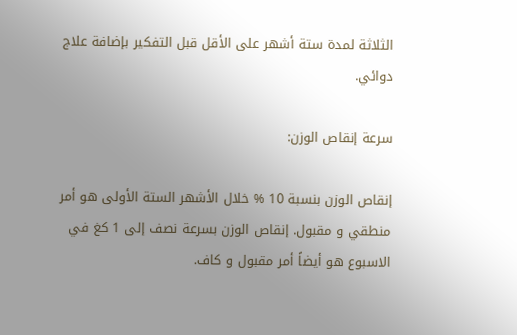الثلاثة لمدة ستة أشهر على الأقل قبل التفكير بإضافة علاج دوائي.

سرعة إنقاص الوزن:

إنقاص الوزن بنسبة 10 % خلال الأشهر الستة الأولى هو أمر منطقي و مقبول. إنقاص الوزن بسرعة نصف إلى 1 كغ في الاسبوع هو أيضاً أمر مقبول و كاف.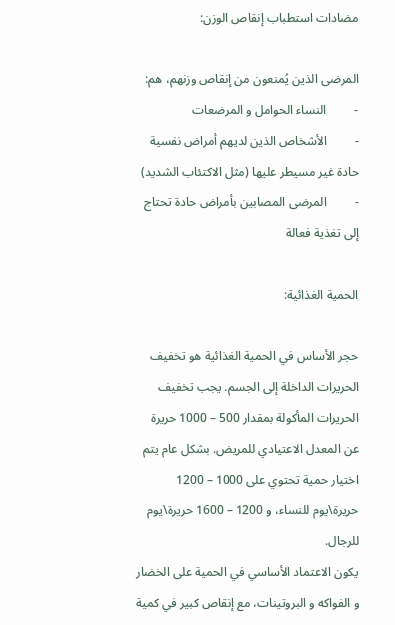مضادات استطباب إنقاص الوزن:

المرضى الذين يُمنعون من إنقاص وزنهم، هم:
-         النساء الحوامل و المرضعات
-         الأشخاص الذين لديهم أمراض نفسية حادة غير مسيطر عليها (مثل الاكتئاب الشديد)
-         المرضى المصابين بأمراض حادة تحتاج إلى تغذية فعالة

الحمية الغذائية:

حجر الأساس في الحمية الغذائية هو تخفيف الحريرات الداخلة إلى الجسم. يجب تخفيف الحريرات المأكولة بمقدار 500 – 1000 حريرة عن المعدل الاعتيادي للمريض. بشكل عام يتم اختيار حمية تحتوي على 1000 – 1200 حريرة\يوم للنساء، و 1200 – 1600 حريرة\يوم للرجال.
يكون الاعتماد الأساسي في الحمية على الخضار و الفواكه و البروتينات، مع إنقاص كبير في كمية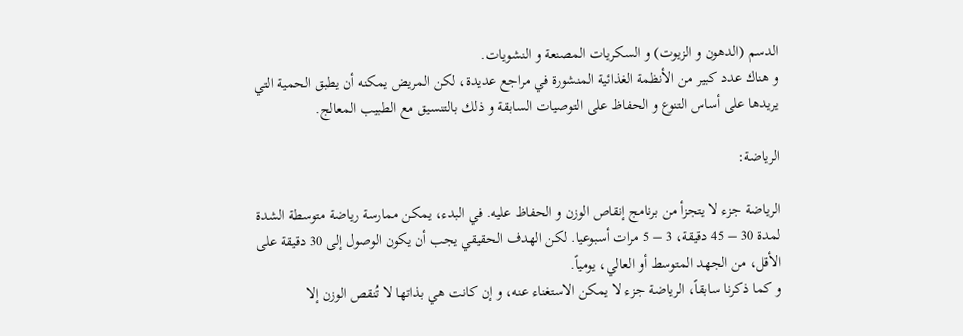الدسم (الدهون و الزيوت) و السكريات المصنعة و النشويات.
و هناك عدد كبير من الأنظمة الغذائية المنشورة في مراجع عديدة، لكن المريض يمكنه أن يطبق الحمية التي يريدها على أساس التنوع و الحفاظ على التوصيات السابقة و ذلك بالتنسيق مع الطبيب المعالج.

الرياضة:

الرياضة جزء لا يتجزأ من برنامج إنقاص الوزن و الحفاظ عليه. في البدء، يمكن ممارسة رياضة متوسطة الشدة لمدة 30 – 45 دقيقة، 3 – 5 مرات أسبوعيا. لكن الهدف الحقيقي يجب أن يكون الوصول إلى 30 دقيقة على الأقل، من الجهد المتوسط أو العالي، يومياً.
و كما ذكرنا سابقاً، الرياضة جزء لا يمكن الاستغناء عنه، و إن كانت هي بذاتها لا تُنقص الوزن إلا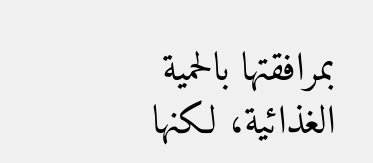بمرافقتها بالحمية الغذائية، لكنها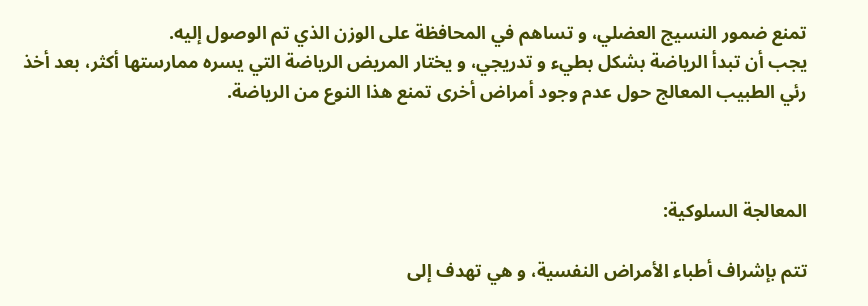تمنع ضمور النسيج العضلي، و تساهم في المحافظة على الوزن الذي تم الوصول إليه.
يجب أن تبدأ الرياضة بشكل بطيء و تدريجي، و يختار المريض الرياضة التي يسره ممارستها أكثر، بعد أخذ رئي الطبيب المعالج حول عدم وجود أمراض أخرى تمنع هذا النوع من الرياضة.



المعالجة السلوكية:

تتم بإشراف أطباء الأمراض النفسية، و هي تهدف إلى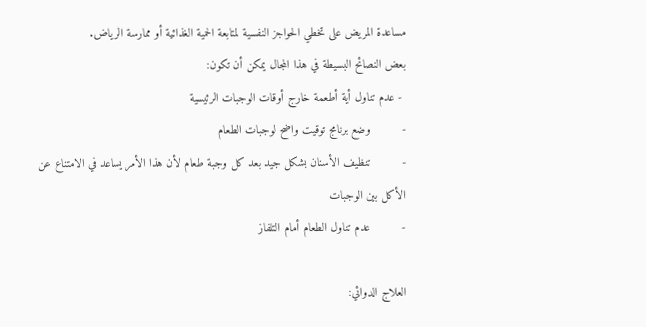مساعدة المريض على تخطي الحواجز النفسية لمتابعة الحمية الغذائية أو ممارسة الرياض.
بعض النصائح البسيطة في هذا المجال يمكن أن تكون:
 - عدم تناول أية أطعمة خارج أوقات الوجبات الرئيسية
-         وضع برنامج توقيت واضح لوجبات الطعام
-         تنظيف الأسنان بشكل جيد بعد كل وجبة طعام لأن هذا الأمر يساعد في الامتناع عن الأكل بين الوجبات
-         عدم تناول الطعام أمام التلفاز

العلاج الدوائي: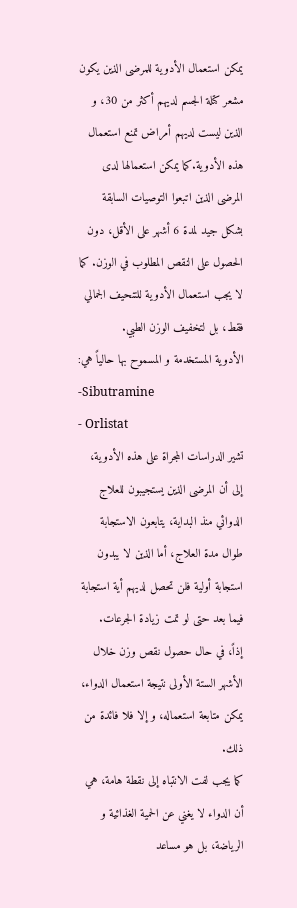يمكن استعمال الأدوية للمرضى الذين يكون مشعر كتلة الجسم لديهم أكثر من 30، و الذين ليست لديهم أمراض تمنع استعمال هذه الأدوية.كما يمكن استعمالها لدى المرضى الذين اتبعوا التوصيات السابقة بشكل جيد لمدة 6 أشهر على الأقل، دون الحصول على النقص المطلوب في الوزن. كما لا يجب استعمال الأدوية للتنحيف الجمالي فقط، بل لتخفيف الوزن الطبي.
الأدوية المستخدمة و المسموح بها حالياً هي:
-Sibutramine
- Orlistat
تشير الدراسات المجراة على هذه الأدوية، إلى أن المرضى الذين يستجيبون للعلاج الدوائي منذ البداية، يتابعون الاستجابة طوال مدة العلاج، أما الذين لا يبدون استجابة أولية فلن تحصل لديهم أية استجابة فيما بعد حتى لو تمت زيادة الجرعات.
إذاً، في حال حصول نقص وزن خلال الأشهر الستة الأولى نتيجة استعمال الدواء، يمكن متابعة استعماله، و إلا فلا فائدة من ذلك.
كما يجب لفت الانتباه إلى نقطة هامة، هي أن الدواء لا يغني عن الحمية الغذائية و الرياضة، بل هو مساعد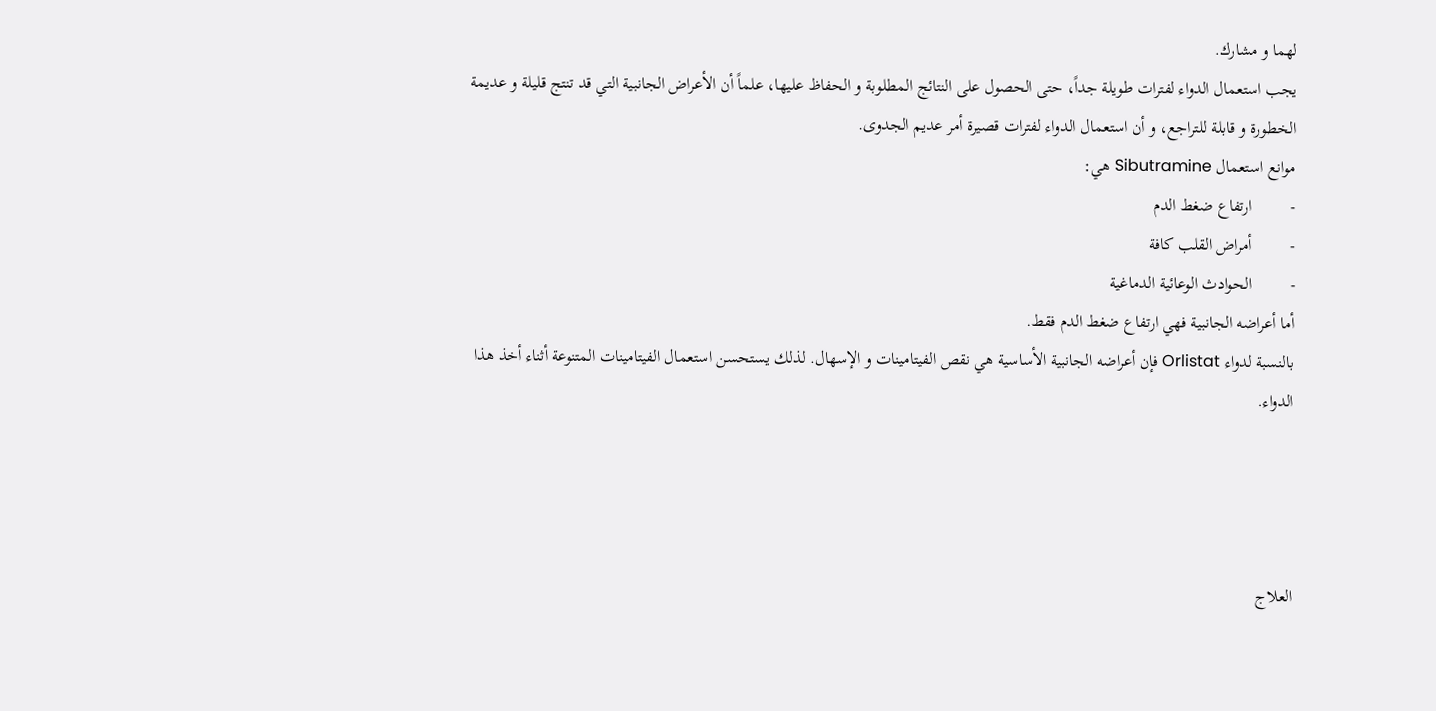لهما و مشارك.
يجب استعمال الدواء لفترات طويلة جداً، حتى الحصول على النتائج المطلوبة و الحفاظ عليها، علماً أن الأعراض الجانبية التي قد تنتج قليلة و عديمة الخطورة و قابلة للتراجع، و أن استعمال الدواء لفترات قصيرة أمر عديم الجدوى.
موانع استعمال Sibutramine هي:
-         ارتفاع ضغط الدم
-         أمراض القلب كافة
-         الحوادث الوعائية الدماغية
أما أعراضه الجانبية فهي ارتفاع ضغط الدم فقط.
بالنسبة لدواء Orlistat فإن أعراضه الجانبية الأساسية هي نقص الفيتامينات و الإسهال. لذلك يستحسن استعمال الفيتامينات المتنوعة أثناء أخذ هذا الدواء.




العلاج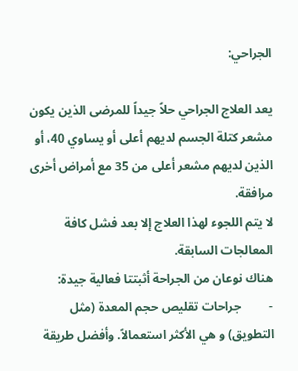الجراحي:

يعد العلاج الجراحي حلاً جيداً للمرضى الذين يكون مشعر كتلة الجسم لديهم أعلى أو يساوي 40، أو الذين لديهم مشعر أعلى من 35 مع أمراض أخرى مرافقة.
لا يتم اللجوء لهذا العلاج إلا بعد فشل كافة المعالجات السابقة.
هناك نوعان من الجراحة أثبتتا فعالية جيدة:
-         جراحات تقليص حجم المعدة (مثل التطويق) و هي الأكثر استعمالاً. وأفضل طريقة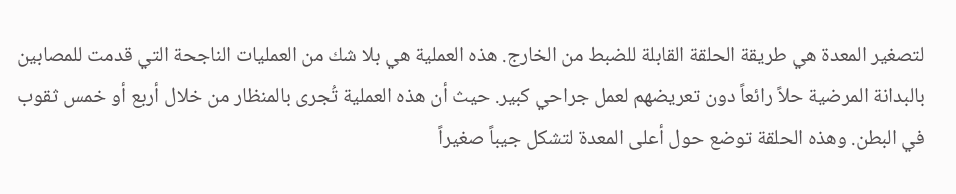لتصغير المعدة هي طريقة الحلقة القابلة للضبط من الخارج. هذه العملية هي بلا شك من العمليات الناجحة التي قدمت للمصابين بالبدانة المرضية حلاً رائعاً دون تعريضهم لعمل جراحي كبير. حيث أن هذه العملية تُجرى بالمنظار من خلال أربع أو خمس ثقوب في البطن. وهذه الحلقة توضع حول أعلى المعدة لتشكل جيباً صغيراً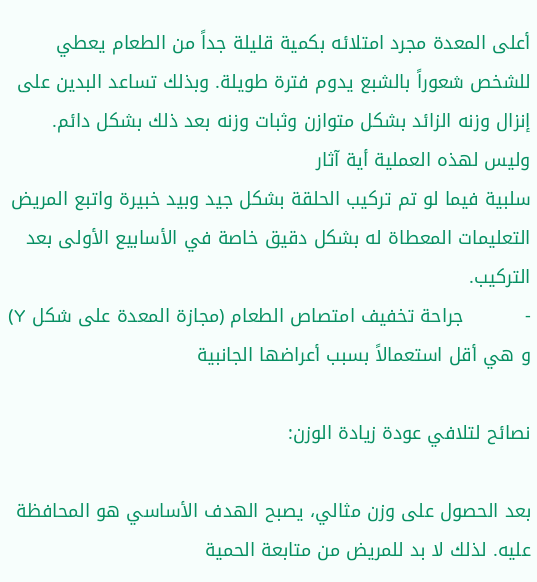أعلى المعدة مجرد امتلائه بكمية قليلة جداً من الطعام يعطي للشخص شعوراً بالشبع يدوم فترة طويلة. وبذلك تساعد البدين على إنزال وزنه الزائد بشكل متوازن وثبات وزنه بعد ذلك بشكل دائم. وليس لهذه العملية أية آثار
سلبية فيما لو تم تركيب الحلقة بشكل جيد وبيد خبيرة واتبع المريض التعليمات المعطاة له بشكل دقيق خاصة في الأسابيع الأولى بعد التركيب.
-          جراحة تخفيف امتصاص الطعام (مجازة المعدة على شكل Y) و هي أقل استعمالاً بسبب أعراضها الجانبية

نصائح لتلافي عودة زيادة الوزن:

بعد الحصول على وزن مثالي، يصبح الهدف الأساسي هو المحافظة عليه. لذلك لا بد للمريض من متابعة الحمية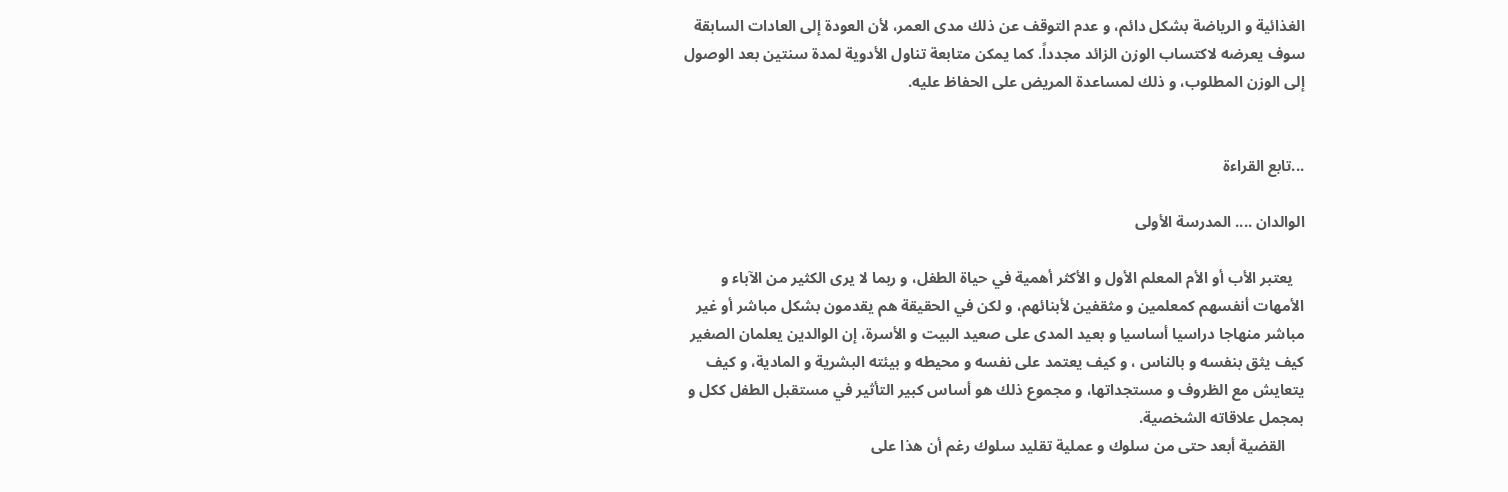الغذائية و الرياضة بشكل دائم، و عدم التوقف عن ذلك مدى العمر، لأن العودة إلى العادات السابقة سوف يعرضه لاكتساب الوزن الزائد مجدداً. كما يمكن متابعة تناول الأدوية لمدة سنتين بعد الوصول إلى الوزن المطلوب، و ذلك لمساعدة المريض على الحفاظ عليه.


...تابع القراءة

الوالدان .... المدرسة الأولى

   يعتبر الأب أو الأم المعلم الأول و الأكثر أهمية في حياة الطفل، و ربما لا يرى الكثير من الآباء و الأمهات أنفسهم كمعلمين و مثقفين لأبنائهم، و لكن في الحقيقة هم يقدمون بشكل مباشر أو غير مباشر منهاجا دراسيا أساسيا و بعيد المدى على صعيد البيت و الأسرة، إن الوالدين يعلمان الصغير كيف يثق بنفسه و بالناس ، و كيف يعتمد على نفسه و محيطه و بيئته البشرية و المادية، و كيف يتعايش مع الظروف و مستجداتها، و مجموع ذلك هو أساس كبير التأثير في مستقبل الطفل ككل و بمجمل علاقاته الشخصية.
     القضية أبعد حتى من سلوك و عملية تقليد سلوك رغم أن هذا على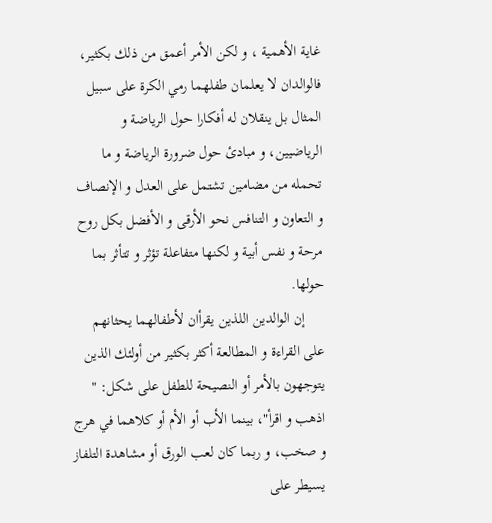غاية الأهمية ، و لكن الأمر أعمق من ذلك بكثير، فالوالدان لا يعلمان طفلهما رمي الكرة على سبيل المثال بل ينقلان له أفكارا حول الرياضة و الرياضيين، و مبادئ حول ضرورة الرياضة و ما تحمله من مضامين تشتمل على العدل و الإنصاف و التعاون و التنافس نحو الأرقى و الأفضل بكل روح مرحة و نفس أبية و لكنها متفاعلة تؤثر و تتأثر بما حولها.
     إن الوالدين اللذين يقرأان لأطفالهما يحثانهم على القراءة و المطالعة أكثر بكثير من أولئك الذين يتوجهون بالأمر أو النصيحة للطفل على شكل: " اذهب و اقرأ"، بينما الأب أو الأم أو كلاهما في هرج و صخب، و ربما كان لعب الورق أو مشاهدة التلفاز يسيطر على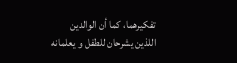تفكيرهما، كما أن الوالدين اللذين يشرحان للطفل و يعلمانه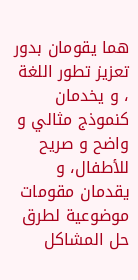هما يقومان بدور تعزيز تطور اللغة ، و يخدمان كنموذج مثالي و واضح و صريح للأطفال، و يقدمان مقومات موضوعية لطرق حل المشاكل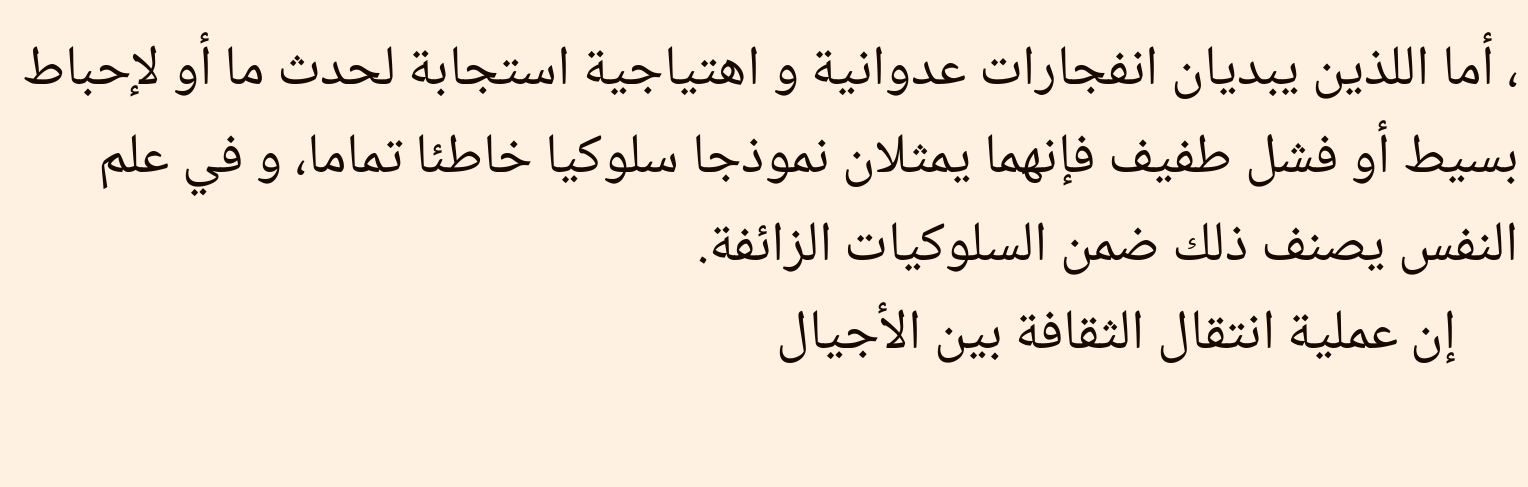، أما اللذين يبديان انفجارات عدوانية و اهتياجية استجابة لحدث ما أو لإحباط بسيط أو فشل طفيف فإنهما يمثلان نموذجا سلوكيا خاطئا تماما، و في علم النفس يصنف ذلك ضمن السلوكيات الزائفة.
     إن عملية انتقال الثقافة بين الأجيال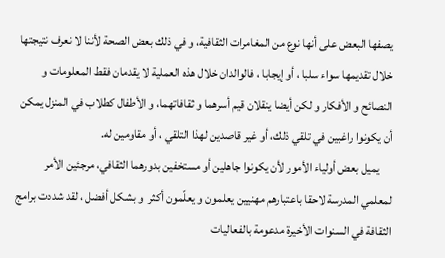يصفها البعض على أنها نوع من المغامرات الثقافية، و في ذلك بعض الصحة لأننا لا نعرف نتيجتها خلال تقديمها سواء سلبا ، أو إيجابا ، فالوالدان خلال هذه العملية لا يقدمان فقط المعلومات و النصائح و الأفكار و لكن أيضا ينقلان قيم أسرهما و ثقافاتهما، و الأطفال كطلاب في المنزل يمكن أن يكونوا راغبين في تلقي ذلك، أو غير قاصدين لهذا التلقي ، أو مقاومين له.
     يميل بعض أولياء الأمور لأن يكونوا جاهلين أو مستخفين بدورهما الثقافي، مرجئين الأمر لمعلمي المدرسة لاحقا باعتبارهم مهنيين يعلمون و يعلّمون أكثر  و بشكل أفضل ، لقد شددت برامج الثقافة في السنوات الأخيرة مدعومة بالفعاليات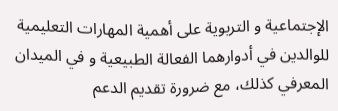الإجتماعية و التربوية على أهمية المهارات التعليمية للوالدين في أدوارهما الفعالة الطبيعية و في الميدان المعرفي كذلك، مع ضرورة تقديم الدعم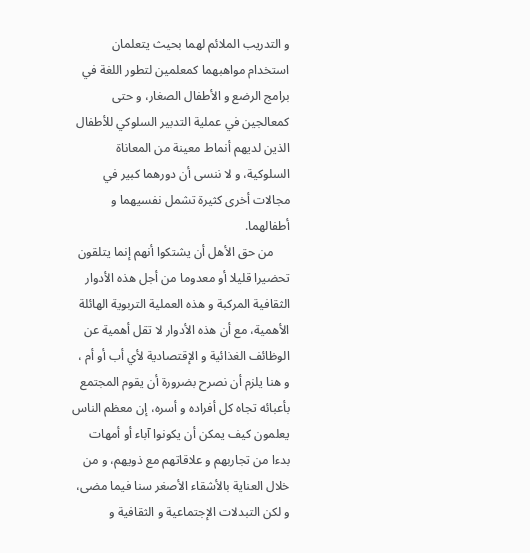و التدريب الملائم لهما بحيث يتعلمان استخدام مواهبهما كمعلمين لتطور اللغة في برامج الرضع و الأطفال الصغار، و حتى كمعالجين في عملية التدبير السلوكي للأطفال الذين لديهم أنماط معينة من المعاناة السلوكية، و لا ننسى أن دورهما كبير في مجالات أخرى كثيرة تشمل نفسيهما و أطفالهما.
     من حق الأهل أن يشتكوا أنهم إنما يتلقون تحضيرا قليلا أو معدوما من أجل هذه الأدوار الثقافية المركبة و هذه العملية التربوية الهائلة الأهمية، مع أن هذه الأدوار لا تقل أهمية عن الوظائف الغذائية و الإقتصادية لأي أب أو أم ، و هنا يلزم أن نصرح بضرورة أن يقوم المجتمع بأعبائه تجاه كل أفراده و أسره، إن معظم الناس يعلمون كيف يمكن أن يكونوا آباء أو أمهات بدءا من تجاربهم و علاقاتهم مع ذويهم، و من خلال العناية بالأشقاء الأصغر سنا فيما مضى، و لكن التبدلات الإجتماعية و الثقافية و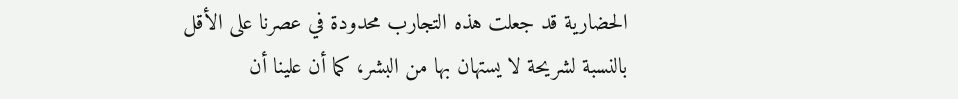الحضارية قد جعلت هذه التجارب محدودة في عصرنا على الأقل بالنسبة لشريحة لا يستهان بها من البشر، كما أن علينا أن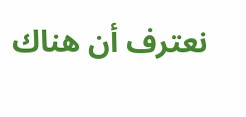نعترف أن هناك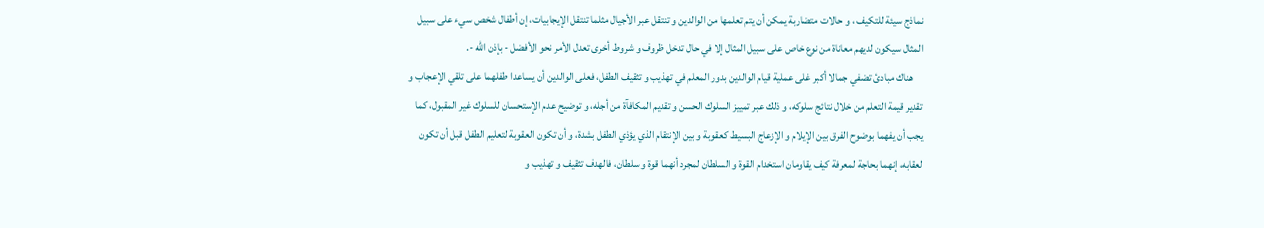نماذج سيئة للتكيف ، و حالات متضاربة يمكن أن يتم تعلمها من الوالدين و تنتقل عبر الأجيال مثلما تنتقل الإيجابيات، إن أطفال شخص سيء على سبيل المثال سيكون لديهم معاناة من نوع خاص على سبيل المثال إلا في حال تدخل ظروف و شروط أخرى تعدل الأمر نحو الأفضل - بإذن الله -.
     هناك مبادئ تضفي جمالا أكبر غلى عملية قيام الوالدين بدور المعلم في تهذيب و تثقيف الطفل، فعلى الوالدين أن يساعدا طفلهما على تلقي الإعجاب و تقدير قيمة التعلم من خلال نتائج سلوكه، و ذلك عبر تمييز السلوك الحسن و تقديم المكافآة من أجله، و توضيح عدم الإستحسان للسلوك غير المقبول، كما يجب أن يفهما بوضوح الفرق بين الإيلام و الإزعاج البسيط كعقوبة و بين الإنتقام الذي يؤذي الطفل بشدة، و أن تكون العقوبة لتعليم الطفل قبل أن تكون لعقابه، إنهما بحاجة لمعرفة كيف يقاومان استخدام القوة و السلطان لمجرد أنهما قوة و سلطان، فالهدف تثقيف و تهذيب و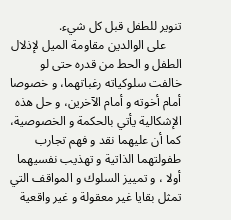تنوير للطفل قبل كل شيء.
     على الوالدين مقاومة الميل لإذلال الطفل و الحط من قدره حتى لو خالفت سلوكياته رغباتهما، و خصوصا أمام أخوته و أمام الآخرين، و حل هذه الإشكالية يأتي بالحكمة و الخصوصية، كما أن عليهما نقد و فهم تجارب طفولتهما الذاتية و تهذيب نفسيهما أولا ، و تمييز السلوك و المواقف التي تمثل بقايا غير معقولة و غير واقعية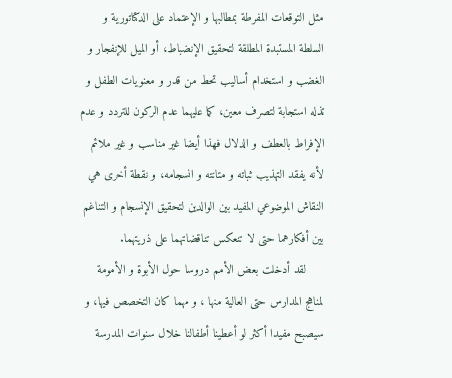مثل التوقعات المفرطة بمطالبها و الإعتماد على الدكتاتورية و السلطة المستبدة المطلقة لتحقيق الإنضباط، أو الميل للإنفجار و الغضب و استخدام أساليب تحط من قدر و معنويات الطفل و تذله استجابة لتصرف معين، كما عليهما عدم الركون للتردد و عدم الإفراط بالعطف و الدلال فهذا أيضا غير مناسب و غير ملائم لأنه يفقد التهذيب ثباته و متانته و انسجامه، و نقطة أخرى هي النقاش الموضوعي المفيد بين الوالدين لتحقيق الإنسجام و التناغم بين أفكارهما حتى لا تنعكس تناقضاتهما على ذريتهما.
     لقد أدخلت بعض الأمم دروسا حول الأبوة و الأمومة لمناهج المدارس حتى العالية منها ، و مهما كان التخصص فيها، و سيصبح مفيدا أكثر لو أعطينا أطفالنا خلال سنوات المدرسة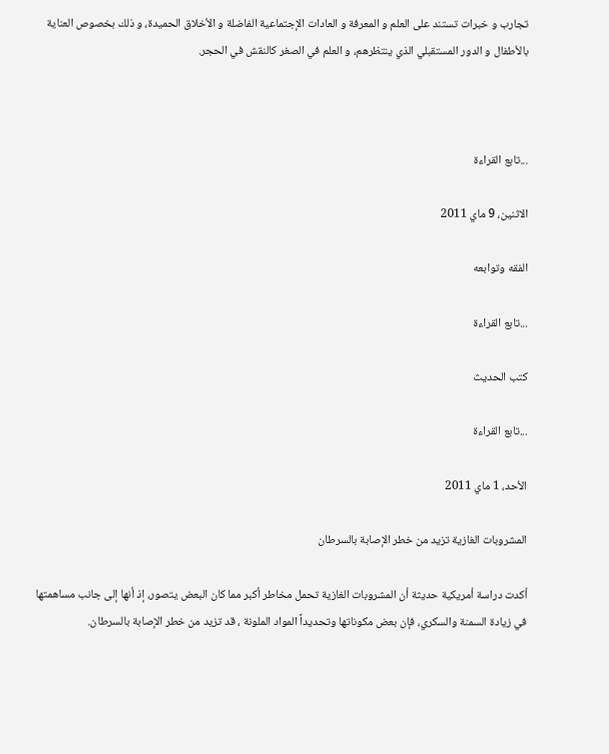تجارب و خبرات تستند على العلم و المعرفة و العادات الإجتماعية الفاضلة و الأخلاق الحميدة، و ذلك بخصوص العناية بالأطفال و الدور المستقبلي الذي ينتظرهم، و العلم في الصغر كالنقش في الحجر.



...تابع القراءة

الاثنين، 9 ماي 2011

الفقه وتوابعه

...تابع القراءة

كتب الحديث

...تابع القراءة

الأحد، 1 ماي 2011

المشروبات الغازية تزيد من خطر الإصابة بالسرطان

أكدت دراسة أمريكية حديثة أن المشروبات الغازية تحمل مخاطر أكبر مما كان البعض يتصور، إذ أنها إلى جانب مساهمتها في زيادة السمنة والسكري، فإن بعض مكوناتها وتحديداً المواد الملونة ، قد تزيد من خطر الإصابة بالسرطان.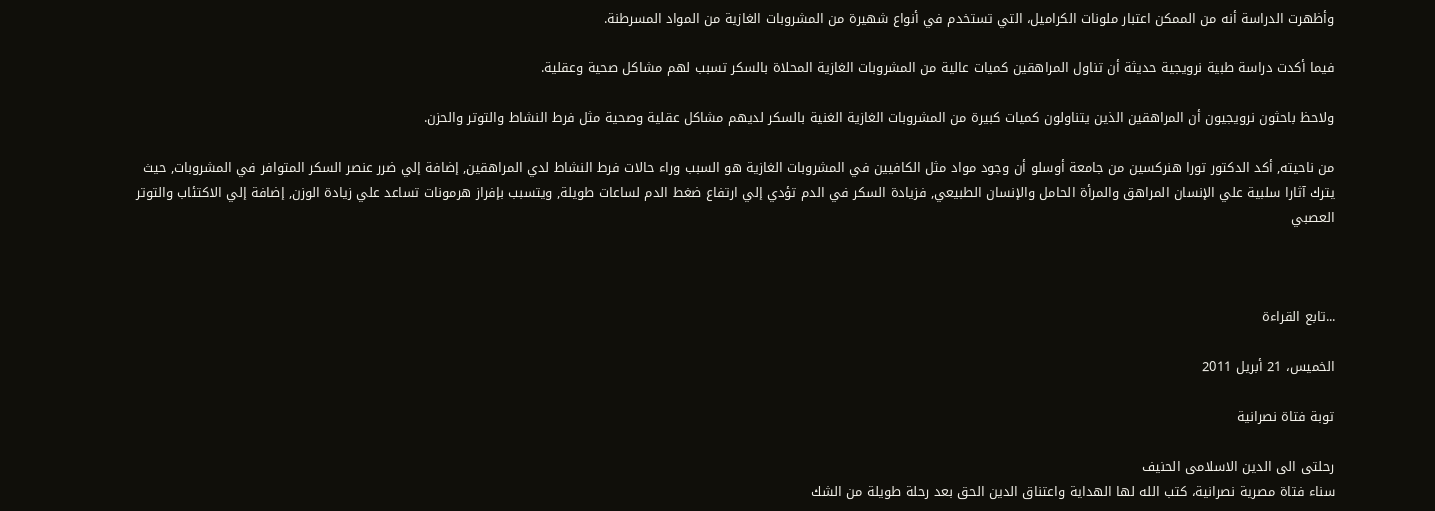وأظهرت الدراسة أنه من الممكن اعتبار ملونات الكراميل، التي تستخدم في أنواع شهيرة من المشروبات الغازية من المواد المسرطنة.

فيما أكدت دراسة طبية نرويجية حديثة أن تناول المراهقين كميات عالية من المشروبات الغازية المحلاة بالسكر تسبب لهم مشاكل صحية وعقلية.

ولاحظ باحثون نرويجيون أن المراهقين الذين يتناولون كميات كبيرة من المشروبات الغازية الغنية بالسكر لديهم مشاكل عقلية وصحية مثل فرط النشاط والتوتر والحزن.

من ناحيته, أكد الدكتور تورا هنركسين من جامعة أوسلو أن وجود مواد مثل الكافيين في المشروبات الغازية هو السبب وراء حالات فرط النشاط لدي المراهقين, إضافة إلي ضرر عنصر السكر المتوافر في المشروبات, حيث يترك آثارا سلبية علي الإنسان المراهق والمرأة الحامل والإنسان الطبيعي, فزيادة السكر في الدم تؤدي إلي ارتفاع ضغط الدم لساعات طويلة, ويتسبب بإفراز هرمونات تساعد علي زيادة الوزن, إضافة إلي الاكتئاب والتوتر العصبي



...تابع القراءة

الخميس، 21 أبريل 2011

توبة فتاة نصرانية

رحلتى الى الدين الاسلامى الحنيف
سناء فتاة مصرية نصرانية، كتب الله لها الهداية واعتناق الدين الحق بعد رحلة طويلة من الشك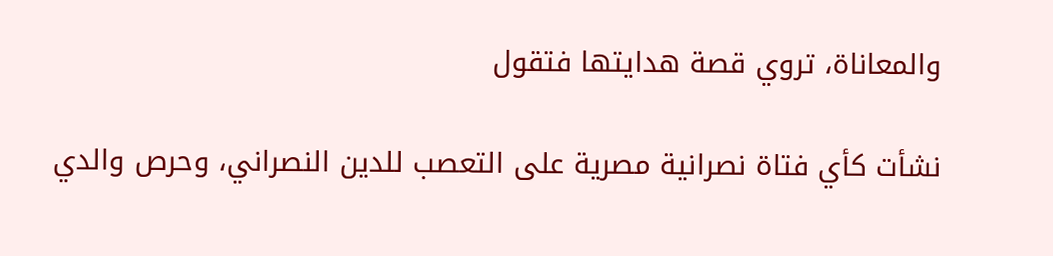والمعاناة، تروي قصة هدايتها فتقول

نشأت كأي فتاة نصرانية مصرية على التعصب للدين النصراني، وحرص والدي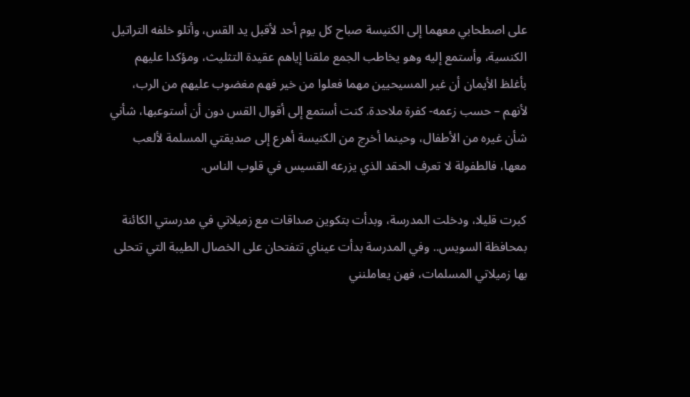على اصطحابي معهما إلى الكنيسة صباح كل يوم أحد لأقبل يد القس، وأتلو خلفه التراتيل الكنسية، وأستمع إليه وهو يخاطب الجمع ملقنا إياهم عقيدة التثليث، ومؤكدا عليهم بأغلظ الأيمان أن غير المسيحيين مهما فعلوا من خير فهم مغضوب عليهم من الرب، لأنهم – حسب زعمه- كفرة ملاحدة. كنت أستمع إلى أقوال القس دون أن أستوعبها، شأني شأن غيره من الأطفال، وحينما أخرج من الكنيسة أهرع إلى صديقتي المسلمة لألعب معها، فالطفولة لا تعرف الحقد الذي يزرعه القسيس في قلوب الناس.

كبرت قليلا، ودخلت المدرسة، وبدأت بتكوين صداقات مع زميلاتي في مدرستي الكائنة بمحافظة السويس.. وفي المدرسة بدأت عيناي تتفتحان على الخصال الطيبة التي تتحلى بها زميلاتي المسلمات، فهن يعاملنني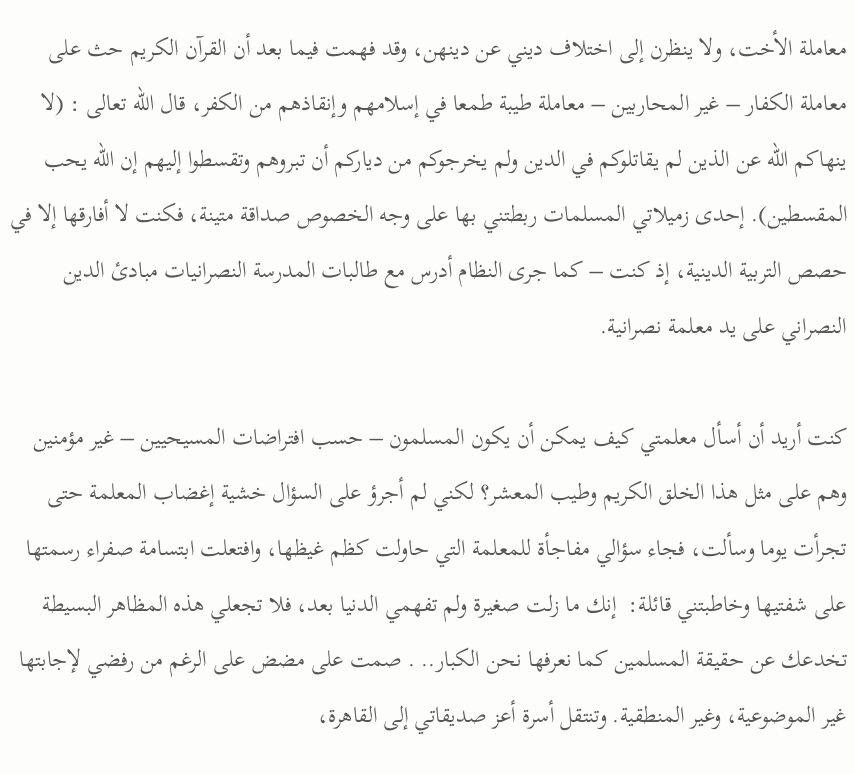معاملة الأخت، ولا ينظرن إلى اختلاف ديني عن دينهن، وقد فهمت فيما بعد أن القرآن الكريم حث على معاملة الكفار – غير المحاربين – معاملة طيبة طمعا في إسلامهم وإنقاذهم من الكفر، قال الله تعالى : (لا ينهاكم الله عن الذين لم يقاتلوكم في الدين ولم يخرجوكم من دياركم أن تبروهم وتقسطوا إليهم إن الله يحب المقسطين). إحدى زميلاتي المسلمات ربطتني بها على وجه الخصوص صداقة متينة، فكنت لا أفارقها إلا في حصص التربية الدينية، إذ كنت – كما جرى النظام أدرس مع طالبات المدرسة النصرانيات مبادئ الدين النصراني على يد معلمة نصرانية.

كنت أريد أن أسأل معلمتي كيف يمكن أن يكون المسلمون – حسب افتراضات المسيحيين – غير مؤمنين وهم على مثل هذا الخلق الكريم وطيب المعشر؟ لكني لم أجرؤ على السؤال خشية إغضاب المعلمة حتى تجرأت يوما وسألت، فجاء سؤالي مفاجأة للمعلمة التي حاولت كظم غيظها، وافتعلت ابتسامة صفراء رسمتها على شفتيها وخاطبتني قائلة:  إنك ما زلت صغيرة ولم تفهمي الدنيا بعد، فلا تجعلي هذه المظاهر البسيطة تخدعك عن حقيقة المسلمين كما نعرفها نحن الكبار.. . صمت على مضض على الرغم من رفضي لإجابتها غير الموضوعية، وغير المنطقية. وتنتقل أسرة أعز صديقاتي إلى القاهرة،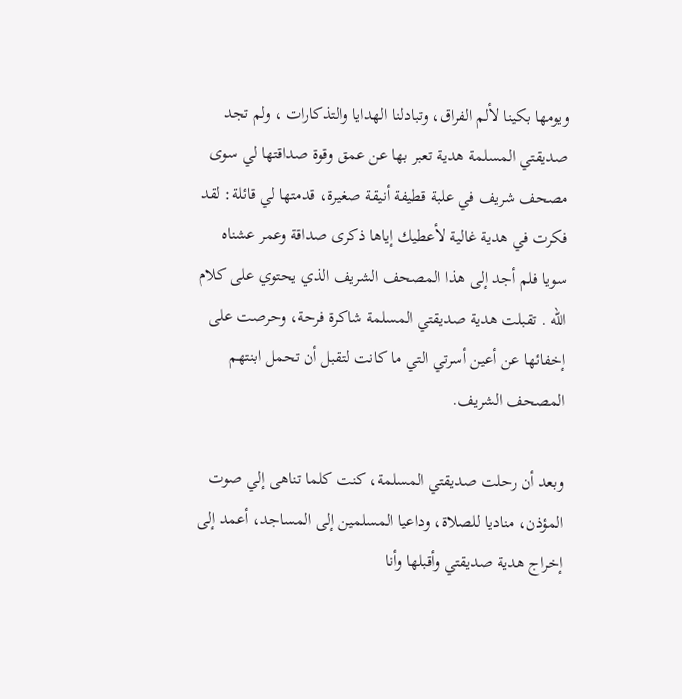ويومها بكينا لألم الفراق، وتبادلنا الهدايا والتذكارات ، ولم تجد صديقتي المسلمة هدية تعبر بها عن عمق وقوة صداقتها لي سوى مصحف شريف في علبة قطيفة أنيقة صغيرة، قدمتها لي قائلة: لقد فكرت في هدية غالية لأعطيك إياها ذكرى صداقة وعمر عشناه سويا فلم أجد إلى هذا المصحف الشريف الذي يحتوي على كلام الله . تقبلت هدية صديقتي المسلمة شاكرة فرحة، وحرصت على إخفائها عن أعين أسرتي التي ما كانت لتقبل أن تحمل ابنتهم المصحف الشريف.

وبعد أن رحلت صديقتي المسلمة، كنت كلما تناهى إلي صوت المؤذن، مناديا للصلاة، وداعيا المسلمين إلى المساجد، أعمد إلى إخراج هدية صديقتي وأقبلها وأنا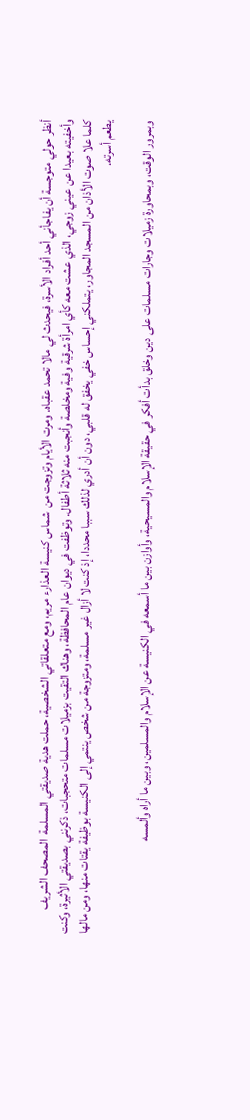أنظر حولي متوجسة أن يفاجأني أحد أفراد الأسرة، فيحدث لي مالا تحمد عقباه. ومرت الأيام وتزوجت من  شماس كنيسة العذارء مريم، ومع متعلقاتي الشخصية، حملت هدية صديقتي المسلمة  المصحف الشريف وأخفيته بعيدا عن عيني زوجي، الذي عشت معه كأي امرأة شرقية وفية ومخلصة وأنجبت منه ثلاثة أطفال. وتوظفت في ديوان عام المحافظة، وهناك التقيت بزميلات مسلمات متحجبات، ذكرنني بصديقتي الأثيرة، وكنت كلما علا صوت الأذان من المسجد المجاور، يتملكني إحساس خفي يخفق له قلبي، دون أن أدري لذلك سببا محددا، إذ كنت لا أزال غير مسلمة، ومتزوجة من شخص ينتمي إلى الكنيسة بوظيفة يقتات منها، ومن مالها يطعم أسرته.

وبمرور الوقت، وبمحاورة زميلات وجارات مسلمات على دين وخلق بدأت أفكر في حقيقة الإسلام والمسيحية، وأوازن بين ما أسمعه في الكنيسة عن الإسلام والمسلمين، وبين ما أراه وألمسه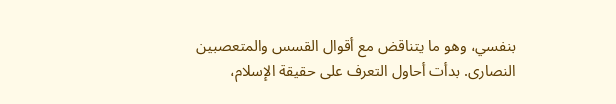بنفسي، وهو ما يتناقض مع أقوال القسس والمتعصبين النصارى. بدأت أحاول التعرف على حقيقة الإسلام،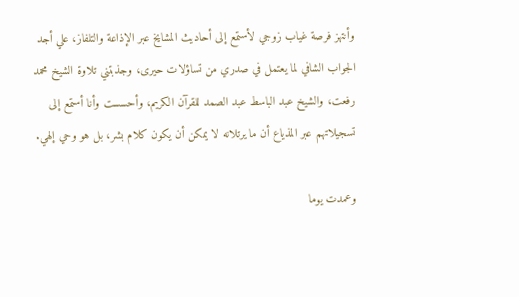وأنتهز فرصة غياب زوجي لأستمع إلى أحاديث المشايخ عبر الإذاعة والتلفاز، علي أجد الجواب الشافي لما يعتمل في صدري من تساؤلات حيرى، وجذبتني تلاوة الشيخ محمد رفعت، والشيخ عبد الباسط عبد الصمد للقرآن الكريم، وأحسست وأنا أستمع إلى تسجيلاتهم عبر المذياع أن ما يرتلانه لا يمكن أن يكون كلام بشر، بل هو وحي إلهي.

وعمدت يوما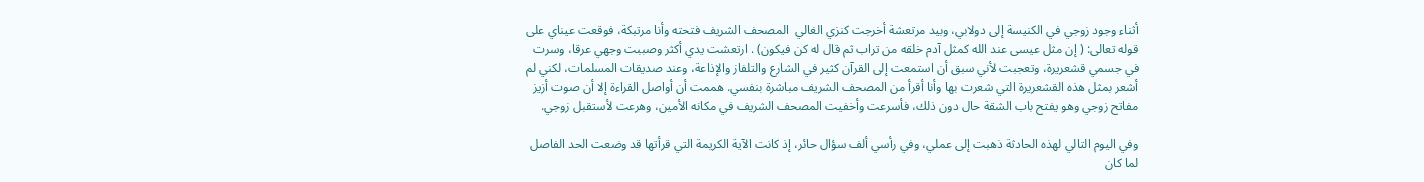أثناء وجود زوجي في الكنيسة إلى دولابي، وبيد مرتعشة أخرجت كنزي الغالي  المصحف الشريف فتحته وأنا مرتبكة، فوقعت عيناي على قوله تعالى: ( إن مثل عيسى عند الله كمثل آدم خلقه من تراب ثم قال له كن فيكون) . ارتعشت يدي أكثر وصببت وجهي عرقا، وسرت في جسمي قشعريرة، وتعجبت لأني سبق أن استمعت إلى القرآن كثير في الشارع والتلفاز والإذاعة، وعند صديقات المسلمات، لكني لم أشعر بمثل هذه القشعريرة التي شعرت بها وأنا أقرأ من المصحف الشريف مباشرة بنفسي. هممت أن أواصل القراءة إلا أن صوت أزيز مفاتح زوجي وهو يفتح باب الشقة حال دون ذلك، فأسرعت وأخفيت المصحف الشريف في مكانه الأمين، وهرعت لأستقبل زوجي.

وفي اليوم التالي لهذه الحادثة ذهبت إلى عملي، وفي رأسي ألف سؤال حائر، إذ كانت الآية الكريمة التي قرأتها قد وضعت الحد الفاصل لما كان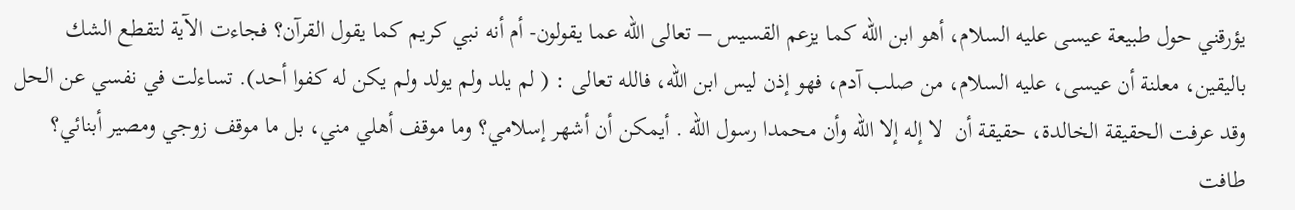يؤرقني حول طبيعة عيسى عليه السلام، أهو ابن الله كما يزعم القسيس – تعالى الله عما يقولون- أم أنه نبي كريم كما يقول القرآن؟ فجاءت الآية لتقطع الشك باليقين، معلنة أن عيسى، عليه السلام، من صلب آدم، فهو إذن ليس ابن الله، فالله تعالى : ( لم يلد ولم يولد ولم يكن له كفوا أحد). تساءلت في نفسي عن الحل وقد عرفت الحقيقة الخالدة، حقيقة أن  لا إله إلا الله وأن محمدا رسول الله . أيمكن أن أشهر إسلامي؟ وما موقف أهلي مني، بل ما موقف زوجي ومصير أبنائي؟ طافت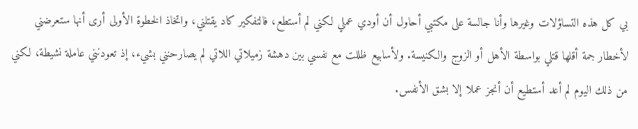بي كل هذه التساؤلات وغيرها وأنا جالسة على مكتبي أحاول أن أودي عملي لكني لم أستطع، فالتفكير كاد يقتلني، واتخاذ الخطوة الأولى أرى أنها ستعرضني لأخطار جمة أقلها قتلي بواسطة الأهل أو الزوج والكنيسة. ولأسابيع ظللت مع نفسي بين دهشة زميلاتي اللاتي لم يصارحنني بشيء، إذ تعودنني عاملة نشيطة، لكني من ذلك اليوم لم أعد أستطيع أن أنجز عملا إلا بشق الأنفس.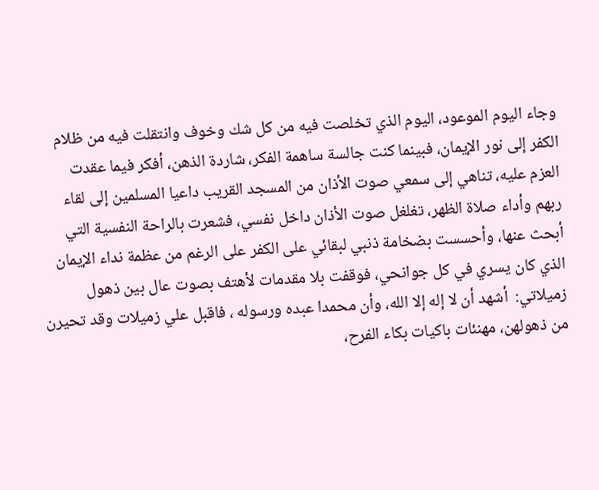وجاء اليوم الموعود، اليوم الذي تخلصت فيه من كل شك وخوف وانتقلت فيه من ظلام الكفر إلى نور الإيمان، فبينما كنت جالسة ساهمة الفكر، شاردة الذهن، أفكر فيما عقدت العزم عليه، تناهي إلى سمعي صوت الأذان من المسجد القريب داعيا المسلمين إلى لقاء ربهم وأداء صلاة الظهر، تغلغل صوت الأذان داخل نفسي، فشعرت بالراحة النفسية التي أبحث عنها، وأحسست بضخامة ذنبي لبقائي على الكفر على الرغم من عظمة نداء الإيمان الذي كان يسري في كل جوانحي، فوقفت بلا مقدمات لأهتف بصوت عال بين ذهول زميلاتي:  أشهد أن لا إله إلا الله، وأن محمدا عبده ورسوله ، فاقبل علي زميلات وقد تحيرن من ذهولهن، مهنئات باكيات بكاء الفرح،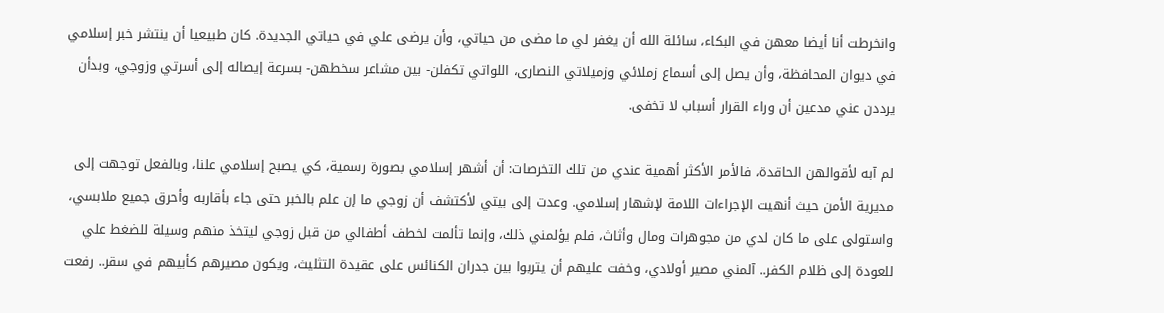وانخرطت أنا أيضا معهن في البكاء، سائلة الله أن يغفر لي ما مضى من حياتي، وأن يرضى علي في حياتي الجديدة. كان طبيعيا أن ينتشر خبر إسلامي في ديوان المحافظة، وأن يصل إلى أسماع زملائي وزميلاتي النصارى، اللواتي تكفلن- بين مشاعر سخطهن- بسرعة إيصاله إلى أسرتي وزوجي، وبدأن يرددن عني مدعين أن وراء القرار أسباب لا تخفى.

لم آبه لأقوالهن الحاقدة، فالأمر الأكثر أهمية عندي من تلك التخرصات: أن أشهر إسلامي بصورة رسمية، كي يصبح إسلامي علنا، وبالفعل توجهت إلى مديرية الأمن حيث أنهيت الإجراءات اللامة لإشهار إسلامي. وعدت إلى بيتي لأكتشف أن زوجي ما إن علم بالخبر حتى جاء بأقاربه وأحرق جميع ملابسي، واستولى على ما كان لدي من مجوهرات ومال وأثاث، فلم يؤلمني ذلك، وإنما تألمت لخطف أطفالي من قبل زوجي ليتخذ منهم وسيلة للضغط علي للعودة إلى ظلام الكفر.. آلمني مصير أولادي، وخفت عليهم أن يتربوا بين جدران الكنائس على عقيدة التثليث، ويكون مصيرهم كأبيهم في سقر.. رفعت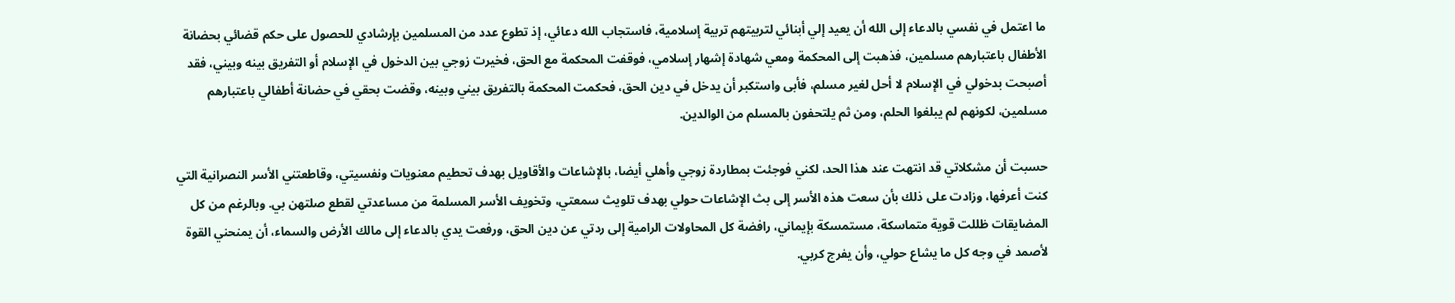ما اعتمل في نفسي بالدعاء إلى الله أن يعيد إلي أبنائي لتربيتهم تربية إسلامية، فاستجاب الله دعائي، إذ تطوع عدد من المسلمين بإرشادي للحصول على حكم قضائي بحضانة الأطفال باعتبارهم مسلمين، فذهبت إلى المحكمة ومعي شهادة إشهار إسلامي، فوقفت المحكمة مع الحق، فخيرت زوجي بين الدخول في الإسلام أو التفريق بينه وبيني، فقد أصبحت بدخولي في الإسلام لا أحل لغير مسلم، فأبى واستكبر أن يدخل في دين الحق، فحكمت المحكمة بالتفريق بيني وبينه، وقضت بحقي في حضانة أطفالي باعتبارهم مسلمين، لكونهم لم يبلغوا الحلم، ومن ثم يلتحفون بالمسلم من الوالدين.

حسبت أن مشكلاتي قد انتهت عند هذا الحد، لكني فوجئت بمطاردة زوجي وأهلي أيضا، بالإشاعات والأقاويل بهدف تحطيم معنويات ونفسيتي، وقاطعتني الأسر النصرانية التي كنت أعرفها، وزادت على ذلك بأن سعت هذه الأسر إلى بث الإشاعات حولي بهدف تلويث سمعتي، وتخويف الأسر المسلمة من مساعدتي لقطع صلتهن بي. وبالرغم من كل المضايقات ظللت قوية متماسكة، مستمسكة بإيماني، رافضة كل المحاولات الرامية إلى ردتي عن دين الحق، ورفعت يدي بالدعاء إلى مالك الأرض والسماء، أن يمنحني القوة لأصمد في وجه كل ما يشاع حولي، وأن يفرج كربي.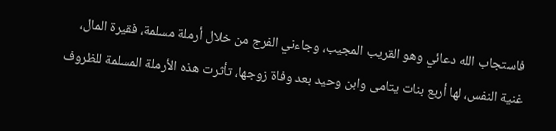فاستجاب الله دعائي وهو القريب المجيب، وجاءني الفرج من خلال أرملة مسلمة، فقيرة المال، غنية النفس، لها أربع بنات يتامى وابن وحيد بعد وفاة زوجها، تأثرت هذه الأرملة المسلمة للظروف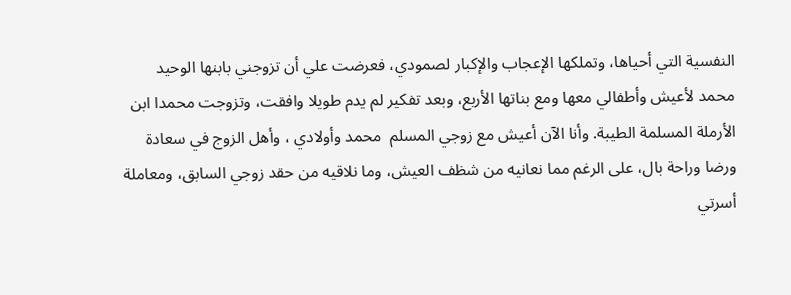النفسية التي أحياها، وتملكها الإعجاب والإكبار لصمودي، فعرضت علي أن تزوجني بابنها الوحيد  محمد لأعيش وأطفالي معها ومع بناتها الأربع، وبعد تفكير لم يدم طويلا وافقت، وتزوجت محمدا ابن الأرملة المسلمة الطيبة. وأنا الآن أعيش مع زوجي المسلم  محمد وأولادي ، وأهل الزوج في سعادة ورضا وراحة بال، على الرغم مما نعانيه من شظف العيش، وما نلاقيه من حقد زوجي السابق، ومعاملة أسرتي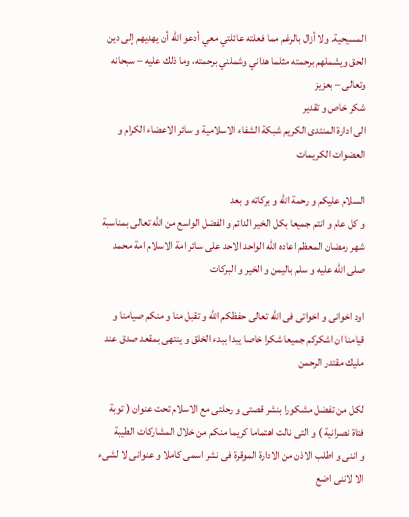المسيحية. ولا أزال بالرغم مما فعلته عائلتي معي أدعو الله أن يهديهم إلى دين الحق ويشملهم برحمته مثلما هداني وشملني برحمته، وما ذلك عليه – سبحانه وتعالى – بعزيز
شكر خاص و تقدير
الى ادارة المنتدى الكريم شبكة الشفاء الاسلامية و سائر الاعضاء الكرام و العضوات الكريمات

السلام عليكم و رحمة الله و بركاته و بعد
و كل عام و انتم جميعا بكل الخير الدائم و الفضل الواسع من الله تعالى بمناسبة شهر رمضان المعظم اعاده الله الواحد الاحد على سائر امة الاسلام امة محمد صلى الله عليه و سلم باليمن و الخير و البركات

اود اخوانى و اخواتى فى الله تعالى حفظكم الله و تقبل منا و منكم صيامنا و قيامنا ان اشكركم جميعا شكرا خاصا يبدا ببدء الخلق و ينتهى بمقعد صدق عند مليك مقتدر الرحمن

لكل من تفضل مشكورا بنشر قصتى و رحلتى مع الاسلام تحت عنوان ( توبة فتاة نصرانية ) و التى نالت اهتماما كريما منكم من خلال المشاركات الطيبة
و اننى و اطلب الاذن من الادارة الموقرة فى نشر اسمى كاملا و عنوانى لا لشىء الا لاننى اضع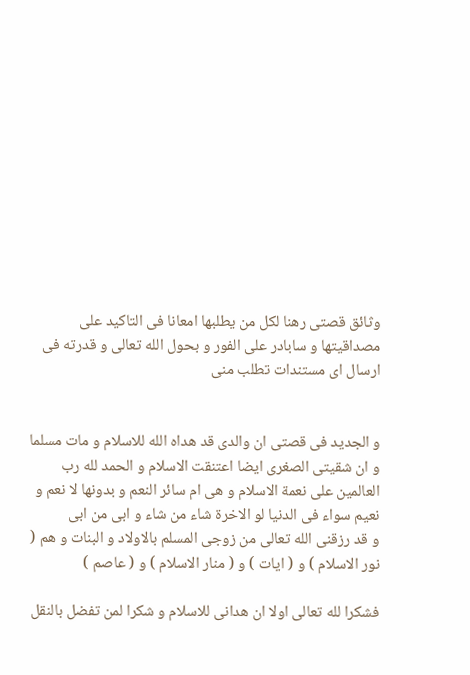وثائق قصتى رهنا لكل من يطلبها امعانا فى التاكيد على مصداقيتها و سابادر على الفور و بحول الله تعالى و قدرته فى ارسال اى مستندات تطلب منى


و الجديد فى قصتى ان والدى قد هداه الله للاسلام و مات مسلما و ان شقيتى الصغرى ايضا اعتنقت الاسلام و الحمد لله رب العالمين على نعمة الاسلام و هى ام سائر النعم و بدونها لا نعم و نعيم سواء فى الدنيا لو الاخرة شاء من شاء و ابى من ابى
و قد رزقنى الله تعالى من زوجى المسلم بالاولاد و البنات و هم ( نور الاسلام ) و ( ايات ) و ( منار الاسلام ) و ( عاصم )

فشكرا لله تعالى اولا ان هدانى للاسلام و شكرا لمن تفضل بالنقل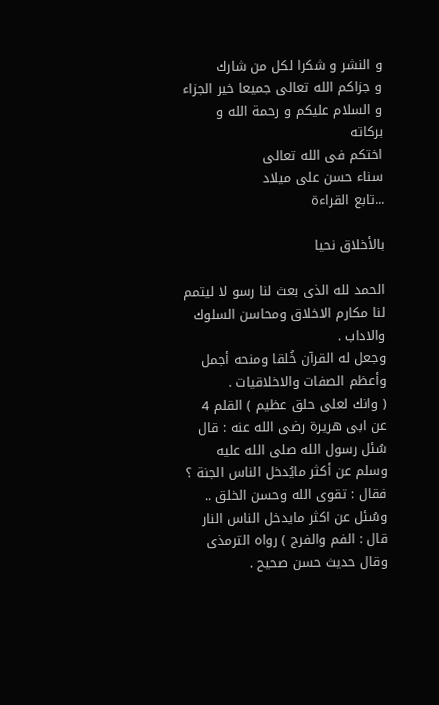و النشر و شكرا لكل من شارك
و جزاكم الله تعالى جميعا خير الجزاء
و السلام عليكم و رحمة الله و بركاته
اختكم فى الله تعالى
سناء حسن على ميلاد
...تابع القراءة

بالأخلاق نحيا

الحمد لله الذى بعث لنا رسو لا ليتمم لنا مكارم الاخلاق ومحاسن السلوك والاداب .
وجعل له القرآن خُلقا ومنحه أجمل وأعظم الصفات والاخلاقيات .
( وانك لعلى حلق عظيم ) القلم 4
عن ابى هريرة رضى الله عنه : قال سُئل رسول الله صلى الله عليه وسلم عن أكثر مايُدخل الناس الجنة ؟ فقال : تقوى الله وحسن الخلق .. وسُئل عن اكثر مايدخل الناس النار قال : الفم والفرج ) رواه الترمذى وقال حديث حسن صحيح .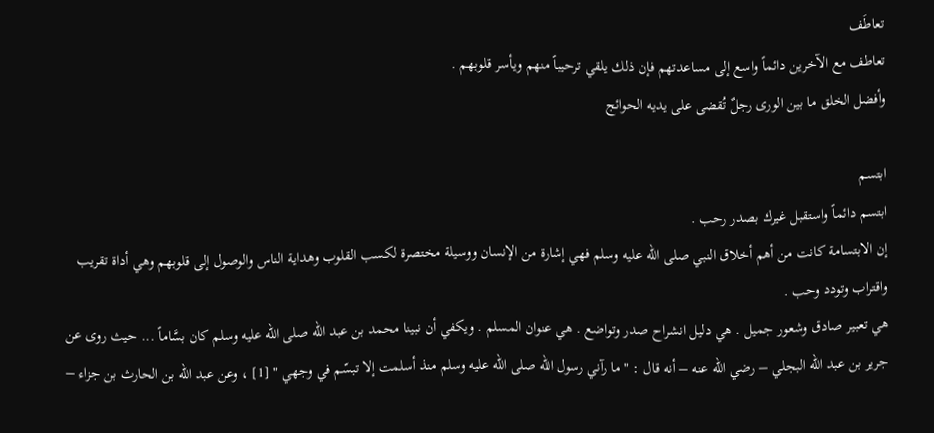تعاطَف
تعاطف مع الآخرين دائماً واسع إلى مساعدتهم فإن ذلك يلقي ترحيباً منهم ويأسر قلوبهم .
وأفضل الخلق ما بين الورى رجلٌ تُقضى على يديه الحوائج

ابتسم
ابتسم دائماً واستقبل غيرك بصدر رحب .
إن الابتسامة كانت من أهم أخلاق النبي صلى الله عليه وسلم فهي إشارة من الإنسان ووسيلة مختصرة لكسب القلوب وهداية الناس والوصول إلى قلوبهم وهي أداة تقريب واقتراب وتودد وحب .
هي تعبير صادق وشعور جميل . هي دليل انشراح صدر وتواضع . هي عنوان المسلم . ويكفي أن نبينا محمد بن عبد الله صلى الله عليه وسلم كان بسَّاماً ... حيث روى عن جرير بن عبد الله البجلي – رضي الله عنه – أنه قال : " ما رآني رسول الله صلى الله عليه وسلم منذ أسلمت إلا تبسّم في وجهي " [1] ، وعن عبد الله بن الحارث بن جزاء –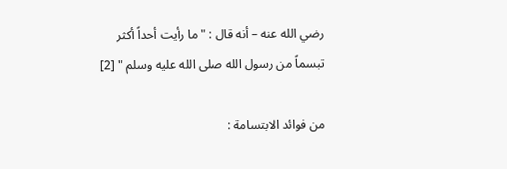رضي الله عنه – أنه قال : " ما رأيت أحداً أكثر تبسماً من رسول الله صلى الله عليه وسلم " [2]

من فوائد الابتسامة :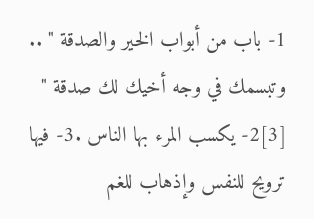1- باب من أبواب الخير والصدقة " .. وتبسمك في وجه أخيك لك صدقة " [3]2- يكسب المرء بها الناس .3- فيها ترويح للنفس وإذهاب للغم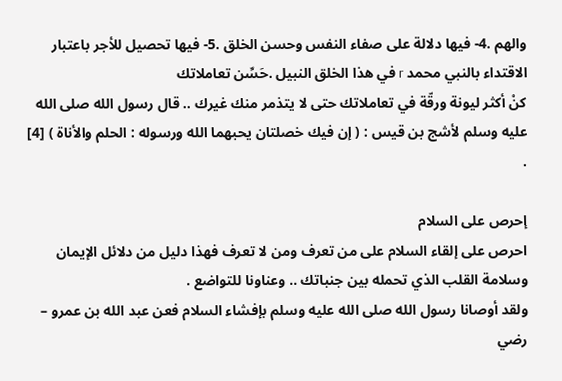والهم .4- فيها دلالة على صفاء النفس وحسن الخلق .5- فيها تحصيل للأجر باعتبار الاقتداء بالنبي محمد r في هذا الخلق النبيل .حَسِّن تعاملاتك
كنْ أكثر ليونة ورقّة في تعاملاتك حتى لا يتذمر منك غيرك .. قال رسول الله صلى الله عليه وسلم لأشج بن قيس : ( إن فيك خصلتان يحبهما الله ورسوله : الحلم والأناة ) [4] .

إحرص على السلام
احرص على إلقاء السلام على من تعرف ومن لا تعرف فهذا دليل من دلائل الإيمان وسلامة القلب الذي تحمله بين جنباتك .. وعناونا للتواضع .
ولقد أوصانا رسول الله صلى الله عليه وسلم بإفشاء السلام فعن عبد الله بن عمرو – رضي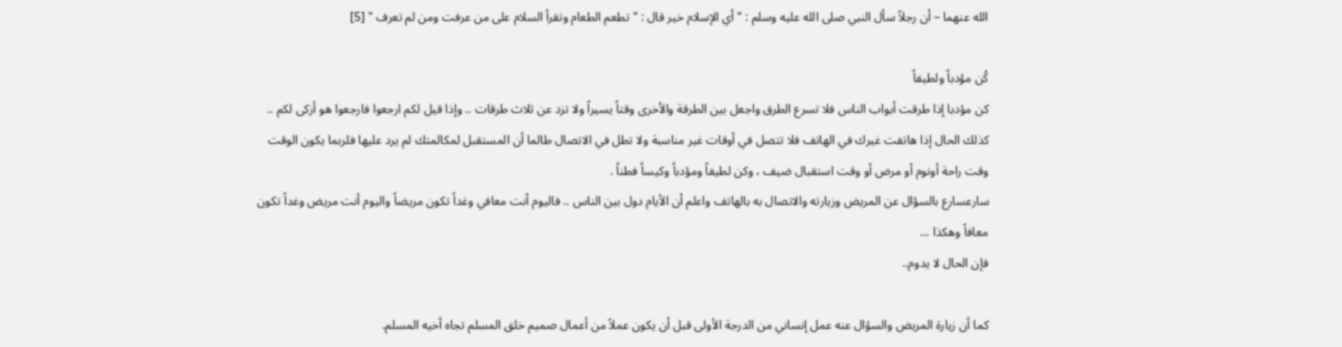الله عنهما – أن رجلاً سأل النبي صلى الله عليه وسلم : " أي الإسلام خير قال : " تطعم الطعام وتقرأ السلام على من عرفت ومن لم تعرف " [5]

كُن مؤدباً ولطيفاً
كن مؤدبا إذا طرقت أبواب الناس فلا تسرع الطرق واجعل بين الطرقة والأخرى وقتاً يسيراً ولا تزد عن ثلاث طرقات .. وإذا قيل لكم ارجعوا فارجعوا هو أزكى لكم .. كذلك الحال إذا هاتفت غيرك في الهاتف فلا تتصل في أوقات غير مناسبة ولا تطل في الاتصال طالما أن المستقبل لمكالمتك لم يرد عليها فلربما يكون الوقت وقت راحة أونوم أو مرض أو وقت استقبال ضيف ، وكن لطيفاً ومؤدباً وكيساً فطناً .
سارعسارع بالسؤال عن المريض وزيارته والاتصال به بالهاتف واعلم أن الأيام دول بين الناس .. فاليوم أنت معافي وغداً تكون مريضاً واليوم أنت مريض وغداً تكون معافاً وهكذا ...
فإن الحال لا يدوم..

كما أن زيارة المريض والسؤال عنه عمل إنساني من الدرجة الأولى قبل أن يكون عملاً من أعمال صميم خلق المسلم تجاه أخيه المسلم.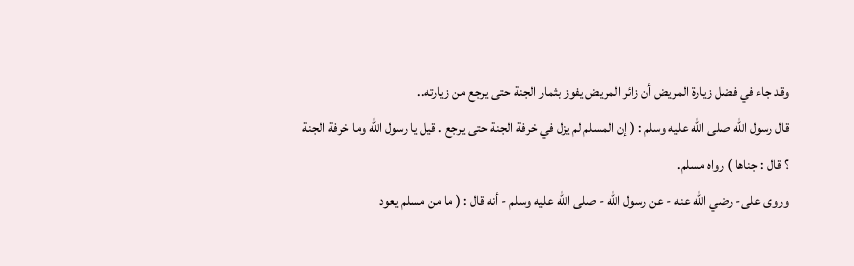وقد جاء في فضل زيارة المريض أن زائر المريض يفوز بثمار الجنة حتى يرجع من زيارته..
قال رسول الله صلى الله عليه وسلم : ( إن المسلم لم يزل في خرفة الجنة حتى يرجع . قيل يا رسول الله وما خرفة الجنة ؟ قال : جناها ) رواه مسلم.
وروى على- رضي الله عنه - عن رسول الله - صلى الله عليه وسلم - أنه قال : ( ما من مسلم يعود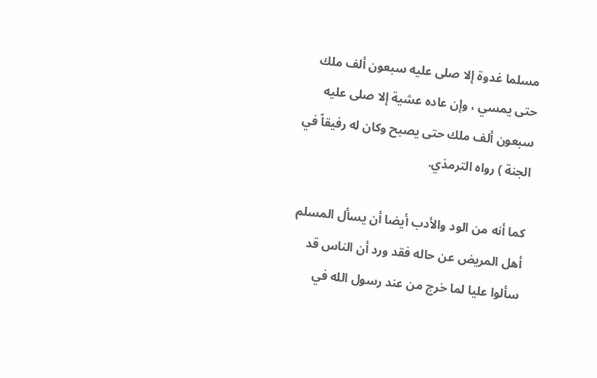مسلما غدوة إلا صلى عليه سبعون ألف ملك حتى يمسي ، وإن عاده عشية إلا صلى عليه سبعون ألف ملك حتى يصبح وكان له رفيقاً في الجنة ) رواه الترمذي.

كما أنه من الود والأدب أيضا أن يسأل المسلم أهل المريض عن حاله فقد ورد أن الناس قد سألوا عليا لما خرج من عند رسول الله في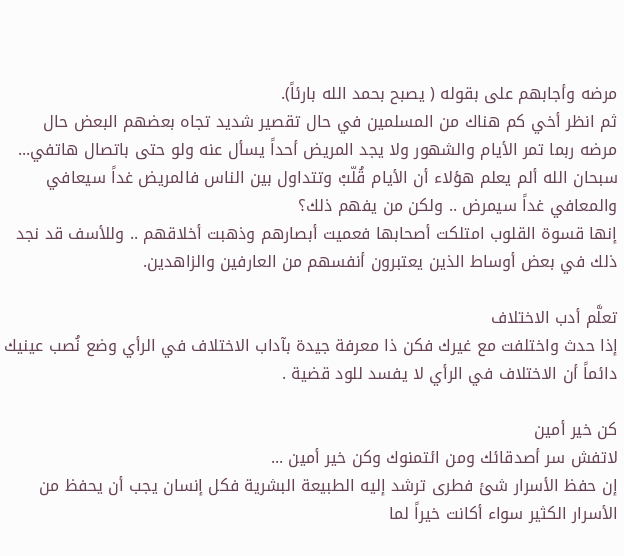مرضه وأجابهم على بقوله ( يصبح بحمد الله بارئاً).
ثم انظر أخي كم هناك من المسلمين في حال تقصير شديد تجاه بعضهم البعض حال مرضه ربما تمر الأيام والشهور ولا يجد المريض أحداً يسأل عنه ولو حتى باتصال هاتفي...
سبحان الله ألم يعلم هؤلاء أن الأيام قُلّبْ وتتداول بين الناس فالمريض غداً سيعافي والمعافي غداً سيمرض .. ولكن من يفهم ذلك؟
إنها قسوة القلوب امتلكت أصحابها فعميت أبصارهم وذهبت أخلاقهم .. وللأسف قد نجد ذلك في بعض أوساط الذين يعتبرون أنفسهم من العارفين والزاهدين.

تعلَّم أدب الاختلاف
إذا حدث واختلفت مع غيرك فكن ذا معرفة جيدة بآداب الاختلاف في الرأي وضع نُصب عينيك دائماً أن الاختلاف في الرأي لا يفسد للود قضية .

كن خير أمين
لاتفش سر أصدقائك ومن ائتمنوك وكن خير أمين ...
إن حفظ الأسرار شئ فطرى ترشد إليه الطبيعة البشرية فكل إنسان يجب أن يحفظ من الأسرار الكثير سواء أكانت خيراً لما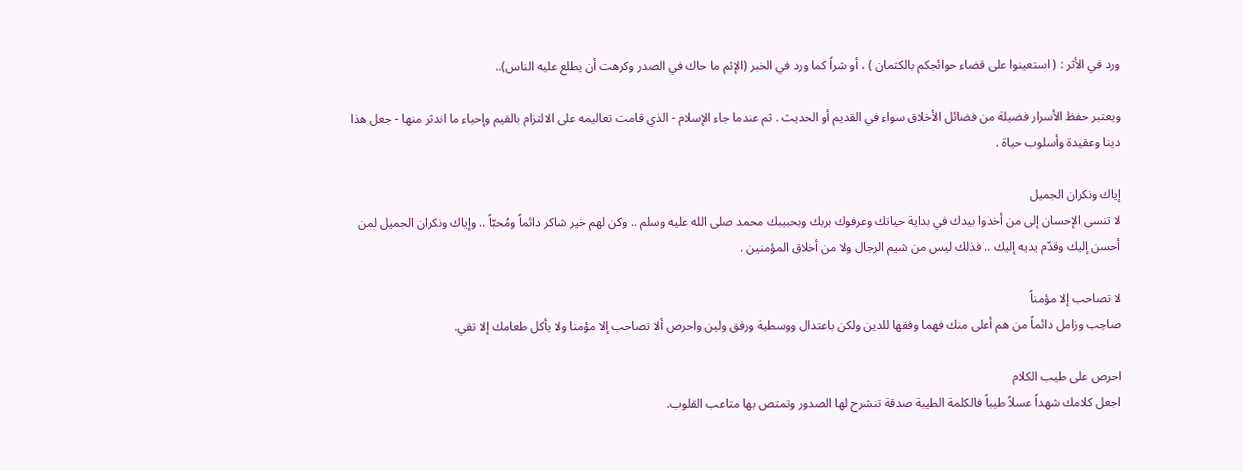ورد في الأثر : ( استعينوا على قضاء حوائجكم بالكتمان ) ، أو شراً كما ورد في الخبر (الإثم ما حاك في الصدر وكرهت أن يطلع عليه الناس)..

ويعتبر حفظ الأسرار فضيلة من فضائل الأخلاق سواء في القديم أو الحديث . ثم عندما جاء الإسلام - الذي قامت تعاليمه على الالتزام بالقيم وإحياء ما اندثر منها - جعل هذا دينا وعقيدة وأسلوب حياة .

إياك ونكران الجميل
لا تنسى الإحسان إلى من أخذوا بيدك في بداية حياتك وعرفوك بربك وبحبيبك محمد صلى الله عليه وسلم .. وكن لهم خير شاكر دائماً ومُحبّاً .. وإياك ونكران الجميل لمن أحسن إليك وقدّم يديه إليك .. فذلك ليس من شيم الرجال ولا من أخلاق المؤمنين .

لا تصاحب إلا مؤمناً
صاحِب وزامل دائماً من هم أعلى منك فهما وفقها للدين ولكن باعتدال ووسطية ورفق ولين واحرص ألا تصاحب إلا مؤمنا ولا يأكل طعامك إلا تقي.

احرص على طيب الكلام
اجعل كلامك شهداً عسلاً طيباً فالكلمة الطيبة صدقة تنشرح لها الصدور وتمتص بها متاعب القلوب.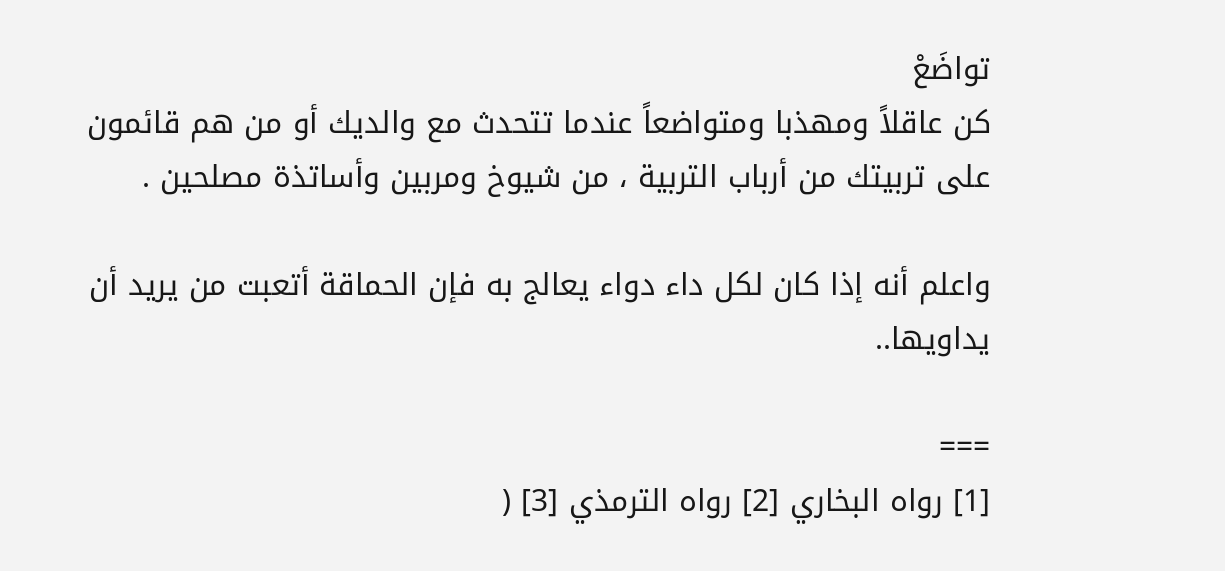تواضَعْ
كن عاقلاً ومهذبا ومتواضعاً عندما تتحدث مع والديك أو من هم قائمون على تربيتك من أرباب التربية ، من شيوخ ومربين وأساتذة مصلحين .

واعلم أنه إذا كان لكل داء دواء يعالج به فإن الحماقة أتعبت من يريد أن يداويها..

===
[1] رواه البخاري [2] رواه الترمذي [3] (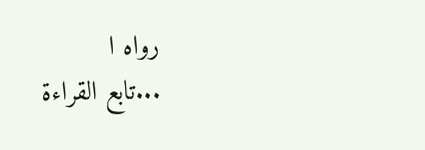رواه ا
...تابع القراءة